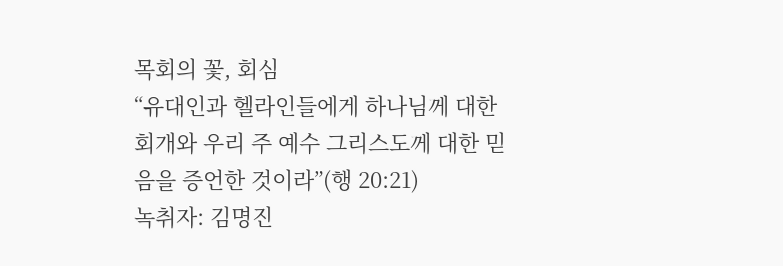목회의 꽃, 회심
“유대인과 헬라인들에게 하나님께 대한 회개와 우리 주 예수 그리스도께 대한 믿음을 증언한 것이라”(행 20:21)
녹취자: 김명진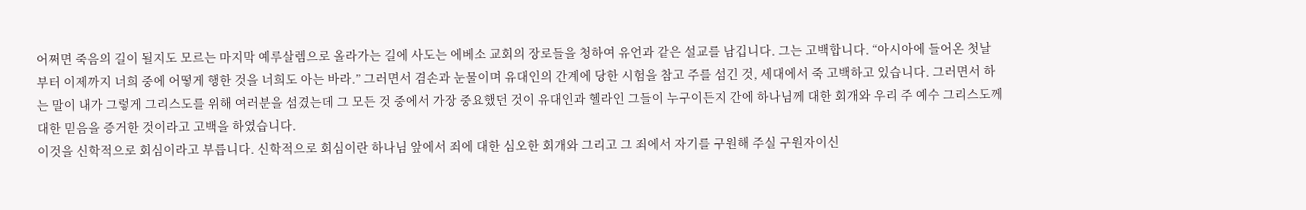어쩌면 죽음의 길이 될지도 모르는 마지막 예루살렘으로 올라가는 길에 사도는 에베소 교회의 장로들을 청하여 유언과 같은 설교를 남깁니다. 그는 고백합니다. “아시아에 들어온 첫날부터 이제까지 너희 중에 어떻게 행한 것을 너희도 아는 바라.” 그러면서 겸손과 눈물이며 유대인의 간계에 당한 시험을 참고 주를 섬긴 것, 세대에서 죽 고백하고 있습니다. 그러면서 하는 말이 내가 그렇게 그리스도를 위해 여러분을 섬겼는데 그 모든 것 중에서 가장 중요했던 것이 유대인과 헬라인 그들이 누구이든지 간에 하나님께 대한 회개와 우리 주 예수 그리스도께 대한 믿음을 증거한 것이라고 고백을 하였습니다.
이것을 신학적으로 회심이라고 부릅니다. 신학적으로 회심이란 하나님 앞에서 죄에 대한 심오한 회개와 그리고 그 죄에서 자기를 구원해 주실 구원자이신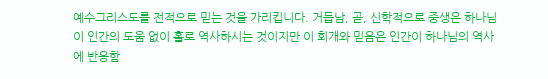예수그리스도를 전적으로 믿는 것을 가리킵니다. 거듭남, 곧, 신학적으로 중생은 하나님이 인간의 도움 없이 홀로 역사하시는 것이지만 이 회개와 믿음은 인간이 하나님의 역사에 반응함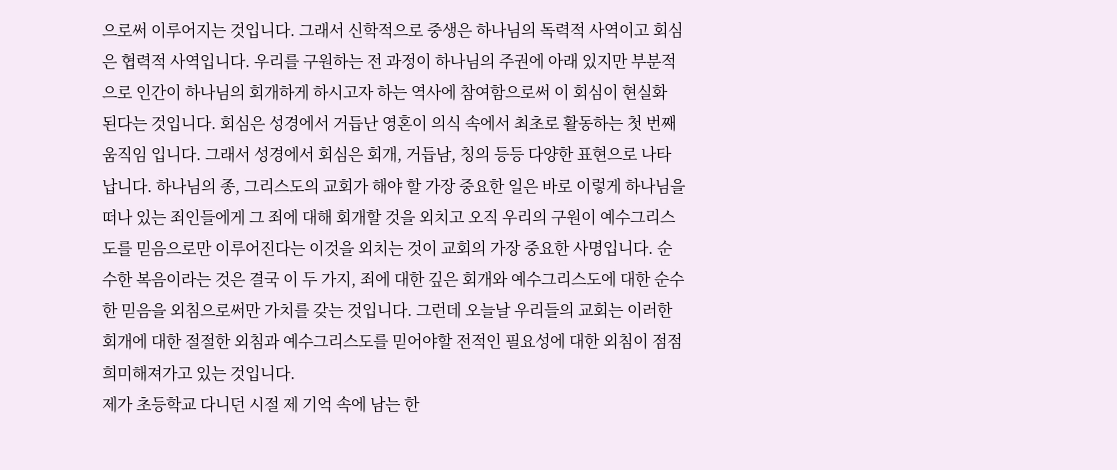으로써 이루어지는 것입니다. 그래서 신학적으로 중생은 하나님의 독력적 사역이고 회심은 협력적 사역입니다. 우리를 구원하는 전 과정이 하나님의 주권에 아래 있지만 부분적으로 인간이 하나님의 회개하게 하시고자 하는 역사에 참여함으로써 이 회심이 현실화 된다는 것입니다. 회심은 성경에서 거듭난 영혼이 의식 속에서 최초로 활동하는 첫 번째 움직임 입니다. 그래서 성경에서 회심은 회개, 거듭남, 칭의 등등 다양한 표현으로 나타납니다. 하나님의 종, 그리스도의 교회가 해야 할 가장 중요한 일은 바로 이렇게 하나님을 떠나 있는 죄인들에게 그 죄에 대해 회개할 것을 외치고 오직 우리의 구원이 예수그리스도를 믿음으로만 이루어진다는 이것을 외치는 것이 교회의 가장 중요한 사명입니다. 순수한 복음이라는 것은 결국 이 두 가지, 죄에 대한 깊은 회개와 예수그리스도에 대한 순수한 믿음을 외침으로써만 가치를 갖는 것입니다. 그런데 오늘날 우리들의 교회는 이러한 회개에 대한 절절한 외침과 예수그리스도를 믿어야할 전적인 필요성에 대한 외침이 점점 희미해져가고 있는 것입니다.
제가 초등학교 다니던 시절 제 기억 속에 남는 한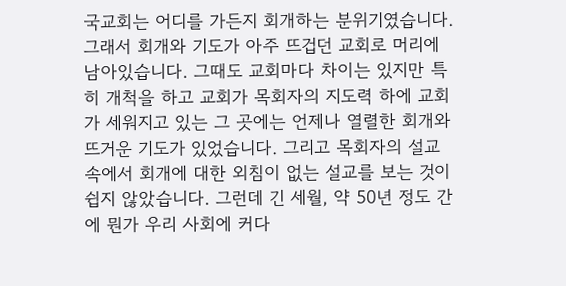국교회는 어디를 가든지 회개하는 분위기였습니다. 그래서 회개와 기도가 아주 뜨겁던 교회로 머리에 남아있습니다. 그때도 교회마다 차이는 있지만 특히 개척을 하고 교회가 목회자의 지도력 하에 교회가 세워지고 있는 그 곳에는 언제나 열렬한 회개와 뜨거운 기도가 있었습니다. 그리고 목회자의 설교 속에서 회개에 대한 외침이 없는 설교를 보는 것이 쉽지 않았습니다. 그런데 긴 세월, 약 50년 정도 간에 뭔가 우리 사회에 커다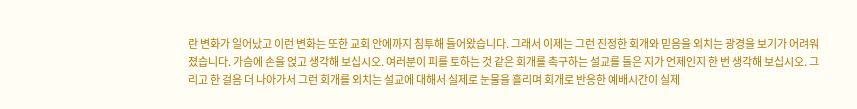란 변화가 일어났고 이런 변화는 또한 교회 안에까지 침투해 들어왔습니다. 그래서 이제는 그런 진정한 회개와 믿음을 외치는 광경을 보기가 어려워 졌습니다. 가슴에 손을 얹고 생각해 보십시오. 여러분이 피를 토하는 것 같은 회개를 촉구하는 설교를 들은 지가 언제인지 한 번 생각해 보십시오. 그리고 한 걸음 더 나아가서 그런 회개를 외치는 설교에 대해서 실제로 눈물을 흘리며 회개로 반응한 예배시간이 실제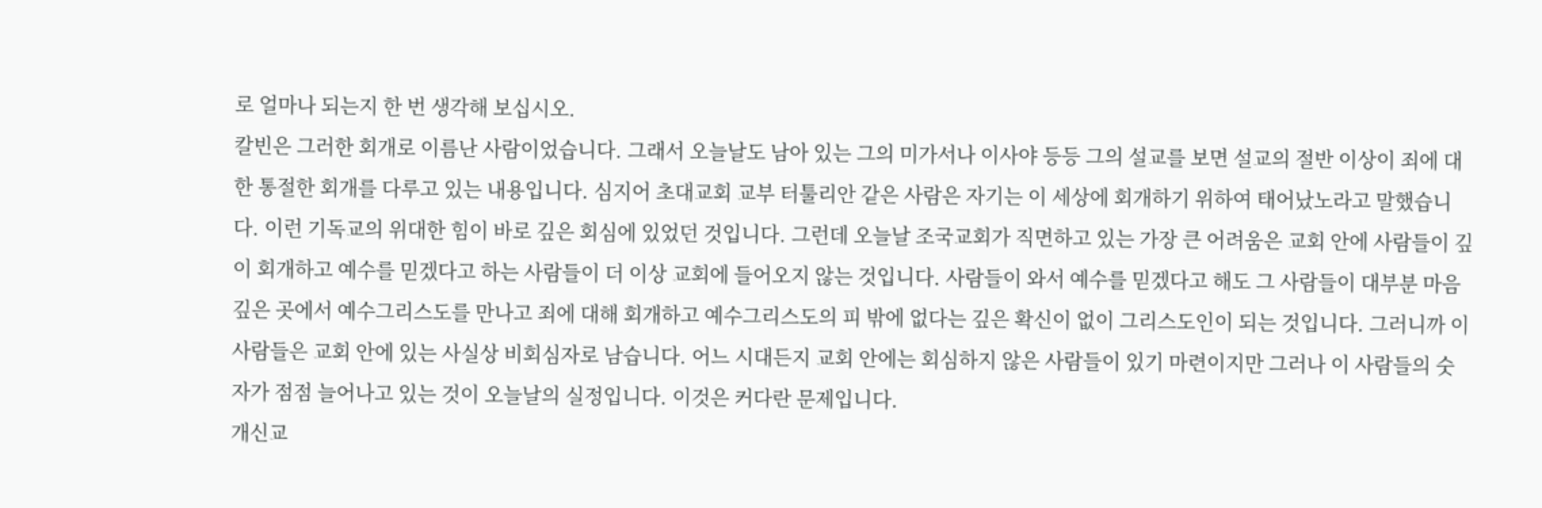로 얼마나 되는지 한 번 생각해 보십시오.
칼빈은 그러한 회개로 이름난 사람이었습니다. 그래서 오늘날도 남아 있는 그의 미가서나 이사야 등등 그의 설교를 보면 설교의 절반 이상이 죄에 대한 통절한 회개를 다루고 있는 내용입니다. 심지어 초대교회 교부 터툴리안 같은 사람은 자기는 이 세상에 회개하기 위하여 태어났노라고 말했습니다. 이런 기독교의 위대한 힘이 바로 깊은 회심에 있었던 것입니다. 그런데 오늘날 조국교회가 직면하고 있는 가장 큰 어려움은 교회 안에 사람들이 깊이 회개하고 예수를 믿겠다고 하는 사람들이 더 이상 교회에 들어오지 않는 것입니다. 사람들이 와서 예수를 믿겠다고 해도 그 사람들이 대부분 마음 깊은 곳에서 예수그리스도를 만나고 죄에 대해 회개하고 예수그리스도의 피 밖에 없다는 깊은 확신이 없이 그리스도인이 되는 것입니다. 그러니까 이 사람들은 교회 안에 있는 사실상 비회심자로 남습니다. 어느 시대든지 교회 안에는 회심하지 않은 사람들이 있기 마련이지만 그러나 이 사람들의 숫자가 점점 늘어나고 있는 것이 오늘날의 실정입니다. 이것은 커다란 문제입니다.
개신교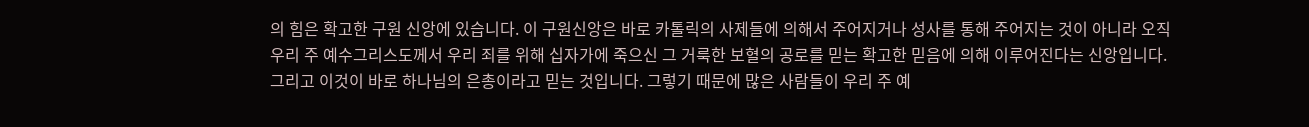의 힘은 확고한 구원 신앙에 있습니다. 이 구원신앙은 바로 카톨릭의 사제들에 의해서 주어지거나 성사를 통해 주어지는 것이 아니라 오직 우리 주 예수그리스도께서 우리 죄를 위해 십자가에 죽으신 그 거룩한 보혈의 공로를 믿는 확고한 믿음에 의해 이루어진다는 신앙입니다. 그리고 이것이 바로 하나님의 은총이라고 믿는 것입니다. 그렇기 때문에 많은 사람들이 우리 주 예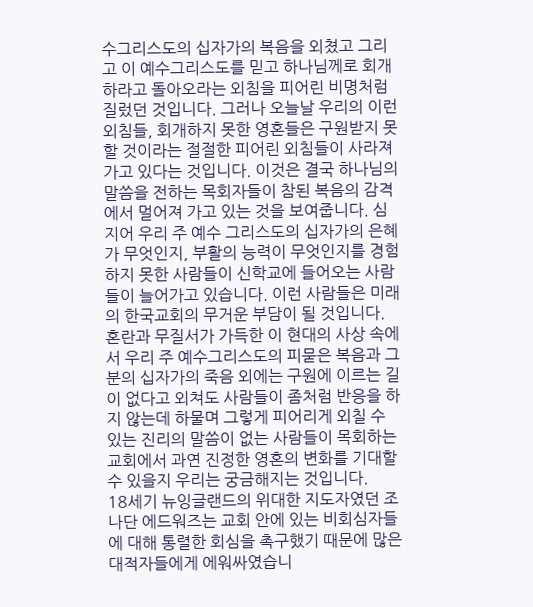수그리스도의 십자가의 복음을 외쳤고 그리고 이 예수그리스도를 믿고 하나님께로 회개하라고 돌아오라는 외침을 피어린 비명처럼 질렀던 것입니다. 그러나 오늘날 우리의 이런 외침들, 회개하지 못한 영혼들은 구원받지 못할 것이라는 절절한 피어린 외침들이 사라져가고 있다는 것입니다. 이것은 결국 하나님의 말씀을 전하는 목회자들이 참된 복음의 감격에서 멀어져 가고 있는 것을 보여줍니다. 심지어 우리 주 예수 그리스도의 십자가의 은혜가 무엇인지, 부활의 능력이 무엇인지를 경험하지 못한 사람들이 신학교에 들어오는 사람들이 늘어가고 있습니다. 이런 사람들은 미래의 한국교회의 무거운 부담이 될 것입니다.
혼란과 무질서가 가득한 이 현대의 사상 속에서 우리 주 예수그리스도의 피묻은 복음과 그분의 십자가의 죽음 외에는 구원에 이르는 길이 없다고 외쳐도 사람들이 좀처럼 반응을 하지 않는데 하물며 그렇게 피어리게 외칠 수 있는 진리의 말씀이 없는 사람들이 목회하는 교회에서 과연 진정한 영혼의 변화를 기대할 수 있을지 우리는 궁금해지는 것입니다.
18세기 뉴잉글랜드의 위대한 지도자였던 조나단 에드워즈는 교회 안에 있는 비회심자들에 대해 통렬한 회심을 촉구했기 때문에 많은 대적자들에게 에워싸였습니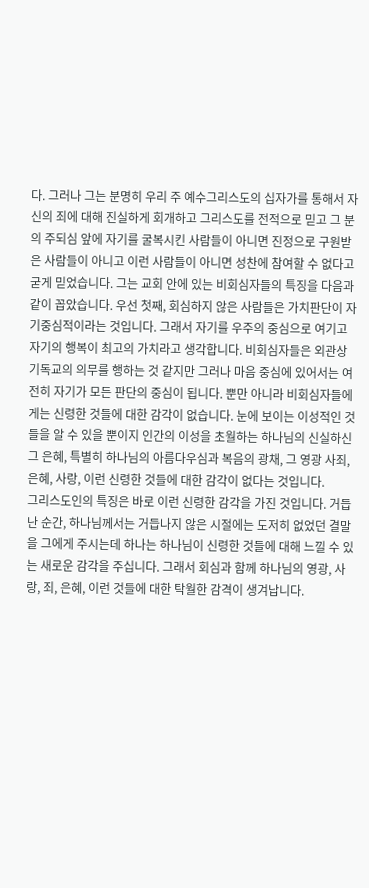다. 그러나 그는 분명히 우리 주 예수그리스도의 십자가를 통해서 자신의 죄에 대해 진실하게 회개하고 그리스도를 전적으로 믿고 그 분의 주되심 앞에 자기를 굴복시킨 사람들이 아니면 진정으로 구원받은 사람들이 아니고 이런 사람들이 아니면 성찬에 참여할 수 없다고 굳게 믿었습니다. 그는 교회 안에 있는 비회심자들의 특징을 다음과 같이 꼽았습니다. 우선 첫째, 회심하지 않은 사람들은 가치판단이 자기중심적이라는 것입니다. 그래서 자기를 우주의 중심으로 여기고 자기의 행복이 최고의 가치라고 생각합니다. 비회심자들은 외관상 기독교의 의무를 행하는 것 같지만 그러나 마음 중심에 있어서는 여전히 자기가 모든 판단의 중심이 됩니다. 뿐만 아니라 비회심자들에게는 신령한 것들에 대한 감각이 없습니다. 눈에 보이는 이성적인 것들을 알 수 있을 뿐이지 인간의 이성을 초월하는 하나님의 신실하신 그 은혜, 특별히 하나님의 아름다우심과 복음의 광채, 그 영광 사죄, 은혜, 사랑, 이런 신령한 것들에 대한 감각이 없다는 것입니다.
그리스도인의 특징은 바로 이런 신령한 감각을 가진 것입니다. 거듭난 순간, 하나님께서는 거듭나지 않은 시절에는 도저히 없었던 결말을 그에게 주시는데 하나는 하나님이 신령한 것들에 대해 느낄 수 있는 새로운 감각을 주십니다. 그래서 회심과 함께 하나님의 영광, 사랑, 죄, 은혜, 이런 것들에 대한 탁월한 감격이 생겨납니다.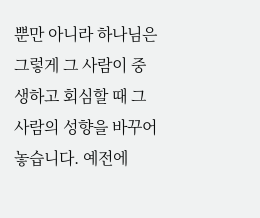뿐만 아니라 하나님은 그렇게 그 사람이 중생하고 회심할 때 그 사람의 성향을 바꾸어 놓습니다. 예전에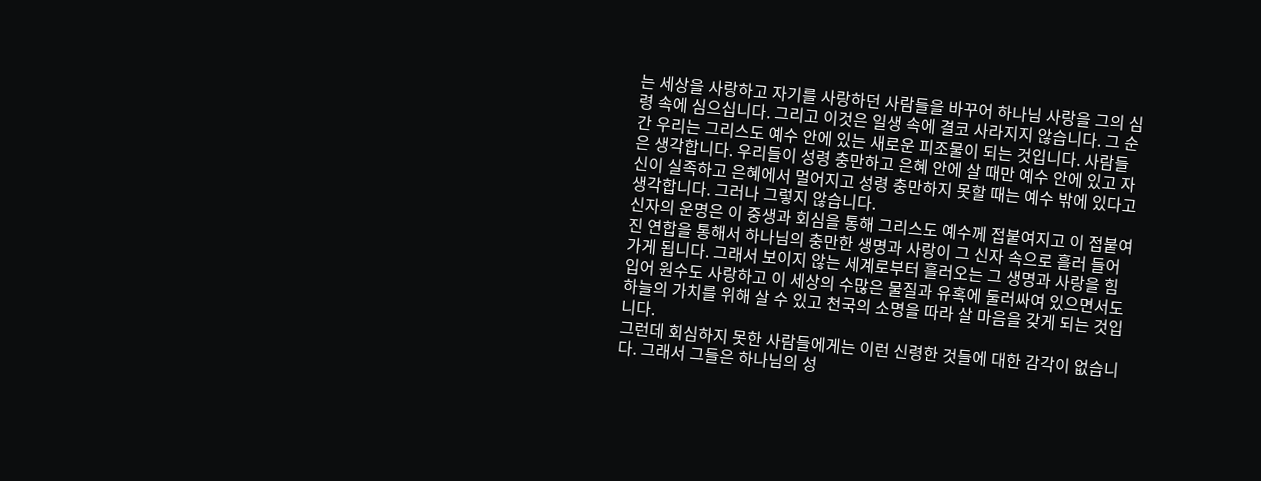는 세상을 사랑하고 자기를 사랑하던 사람들을 바꾸어 하나님 사랑을 그의 심령 속에 심으십니다. 그리고 이것은 일생 속에 결코 사라지지 않습니다. 그 순간 우리는 그리스도 예수 안에 있는 새로운 피조물이 되는 것입니다. 사람들은 생각합니다. 우리들이 성령 충만하고 은혜 안에 살 때만 예수 안에 있고 자신이 실족하고 은혜에서 멀어지고 성령 충만하지 못할 때는 예수 밖에 있다고 생각합니다. 그러나 그렇지 않습니다.
신자의 운명은 이 중생과 회심을 통해 그리스도 예수께 접붙여지고 이 접붙여진 연합을 통해서 하나님의 충만한 생명과 사랑이 그 신자 속으로 흘러 들어가게 됩니다. 그래서 보이지 않는 세계로부터 흘러오는 그 생명과 사랑을 힘입어 원수도 사랑하고 이 세상의 수많은 물질과 유혹에 둘러싸여 있으면서도 하늘의 가치를 위해 살 수 있고 천국의 소명을 따라 살 마음을 갖게 되는 것입니다.
그런데 회심하지 못한 사람들에게는 이런 신령한 것들에 대한 감각이 없습니다. 그래서 그들은 하나님의 성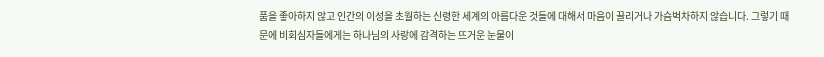품을 좋아하지 않고 인간의 이성을 초월하는 신령한 세계의 아름다운 것들에 대해서 마음이 끌리거나 가슴벅차하지 않습니다. 그렇기 때문에 비회심자들에게는 하나님의 사랑에 감격하는 뜨거운 눈물이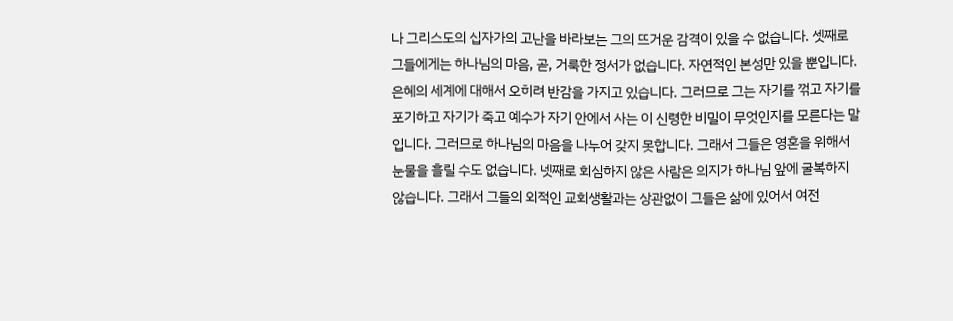나 그리스도의 십자가의 고난을 바라보는 그의 뜨거운 감격이 있을 수 없습니다. 셋째로 그들에게는 하나님의 마음, 곧, 거룩한 정서가 없습니다. 자연적인 본성만 있을 뿐입니다. 은혜의 세계에 대해서 오히려 반감을 가지고 있습니다. 그러므로 그는 자기를 꺾고 자기를 포기하고 자기가 죽고 예수가 자기 안에서 사는 이 신령한 비밀이 무엇인지를 모른다는 말입니다. 그러므로 하나님의 마음을 나누어 갖지 못합니다. 그래서 그들은 영혼을 위해서 눈물을 흘릴 수도 없습니다. 넷째로 회심하지 않은 사람은 의지가 하나님 앞에 굴복하지 않습니다. 그래서 그들의 외적인 교회생활과는 상관없이 그들은 삶에 있어서 여전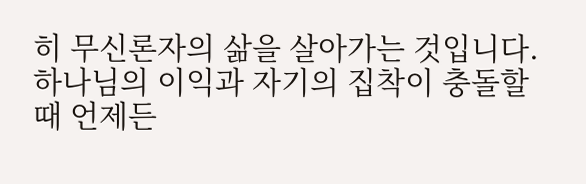히 무신론자의 삶을 살아가는 것입니다. 하나님의 이익과 자기의 집착이 충돌할 때 언제든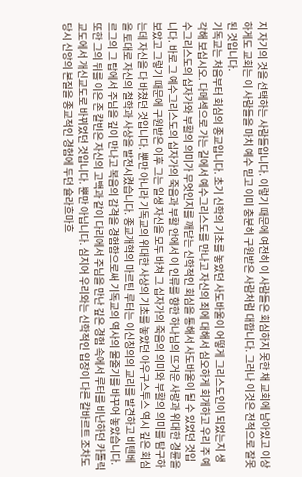지 자기의 것을 선택하는 사람들입니다. 이렇기 때문에 여전히 이 사람들은 회심하지 못한 채 교회에 남아있고 이상하게도 교회는 이 사람들을 마치 예수 믿고 이미 충분히 구원받은 사람처럼 대합니다. 그러나 이것은 전적으로 잘못된 것입니다.
기독교는 처음부터 회심의 종교입니다. 초기 신학의 기초를 놓았던 사도바울이 어떻게 그리스도인이 되었는지 생각해 보십시오. 다메섹으로 가는 길에서 예수그리스도를 만나고 자신의 죄에 대해서 심오하게 회개하고 우리 주 예수그리스도의 십자가와 부활의 의미가 무엇인지를 깨닫는 신학적인 회심을 통해서 사도바울이 될 수 있었던 것입니다. 바로 그 예수그리스도의 십자가의 죽음과 부활 안에서 이 인류를 향한 하나님의 뜨거운 사랑과 위대한 경륜을 보았고 그렇기 때문에 구원받은 이후 그는 일생 자신을 모두 바쳐 그 십자가의 죽음의 의미와 부활의 의미를 탐구하는데 자신을 다 바쳤던 것입니다. 뿐만 아니라 기독교의 위대한 사상의 기초를 놓았던 아우구스투스 역시 깊은 회심을 토대로 자신의 철학과 사상을 발전시켰습니다. 종교개혁의 마르틴 루터는 이신칭의의 교리를 발견하고 비텐베르그의 그 탑에서 주님을 깊이 만나고 복음의 감격을 경험함으로써 기독교의 역사의 물줄기를 바꾸어 놓았습니다. 또한 그의 뒤를 이은 존 칼빈은 자신의 고백과 같이 다리에서 주님을 만난 깊은 경험 속에서 루터를 비난하던 카톨릭교도에서 개신교도로 바뀌었던 것입니다. 뿐만 아닙니다. 심지어 우리와는 신학적인 입장이 다른 칼바르트 조차도 당시 신앙의 본질을 종교적인 경험에 두던 슐라흐마흐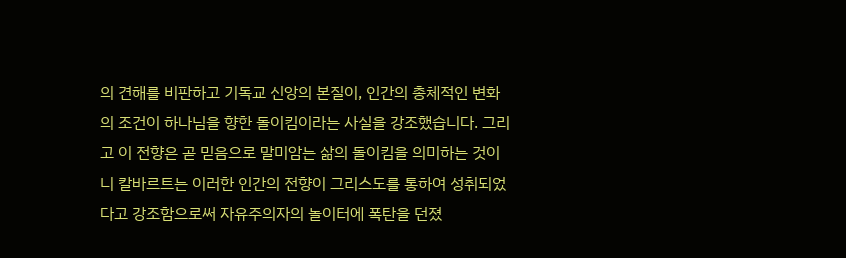의 견해를 비판하고 기독교 신앙의 본질이, 인간의 총체적인 변화의 조건이 하나님을 향한 돌이킴이라는 사실을 강조했습니다. 그리고 이 전향은 곧 믿음으로 말미암는 삶의 돌이킴을 의미하는 것이니 칼바르트는 이러한 인간의 전향이 그리스도를 통하여 성취되었다고 강조함으로써 자유주의자의 놀이터에 폭탄을 던졌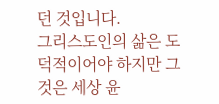던 것입니다.
그리스도인의 삶은 도덕적이어야 하지만 그것은 세상 윤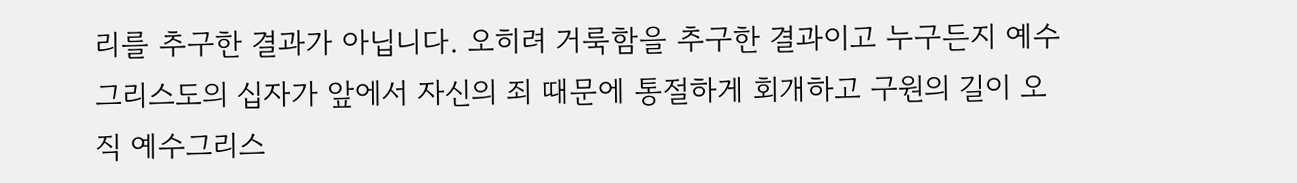리를 추구한 결과가 아닙니다. 오히려 거룩함을 추구한 결과이고 누구든지 예수그리스도의 십자가 앞에서 자신의 죄 때문에 통절하게 회개하고 구원의 길이 오직 예수그리스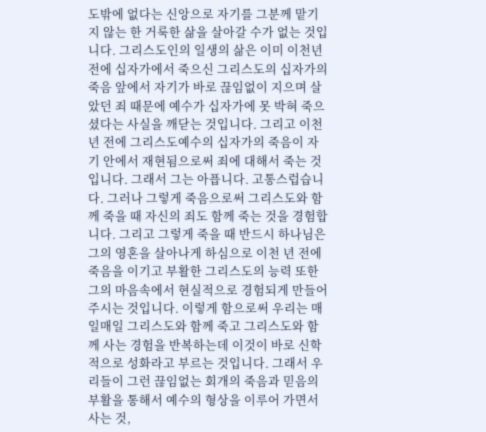도밖에 없다는 신앙으로 자기를 그분께 맡기지 않는 한 거룩한 삶을 살아갈 수가 없는 것입니다. 그리스도인의 일생의 삶은 이미 이천년 전에 십자가에서 죽으신 그리스도의 십자가의 죽음 앞에서 자기가 바로 끊임없이 지으며 살았던 죄 때문에 예수가 십자가에 못 박혀 죽으셨다는 사실을 깨닫는 것입니다. 그리고 이천년 전에 그리스도예수의 십자가의 죽음이 자기 안에서 재현됨으로써 죄에 대해서 죽는 것입니다. 그래서 그는 아픕니다. 고통스럽습니다. 그러나 그렇게 죽음으로써 그리스도와 함께 죽을 때 자신의 죄도 함께 죽는 것을 경험합니다. 그리고 그렇게 죽을 때 반드시 하나님은 그의 영혼을 살아나게 하심으로 이천 년 전에 죽음을 이기고 부활한 그리스도의 능력 또한 그의 마음속에서 현실적으로 경험되게 만들어 주시는 것입니다. 이렇게 함으로써 우리는 매일매일 그리스도와 함께 죽고 그리스도와 함께 사는 경험을 반복하는데 이것이 바로 신학적으로 성화라고 부르는 것입니다. 그래서 우리들이 그런 끊임없는 회개의 죽음과 믿음의 부활을 통해서 예수의 형상을 이루어 가면서 사는 것,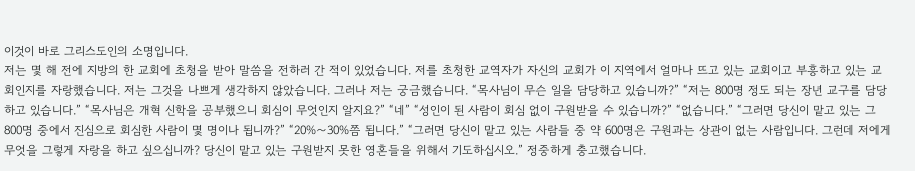이것이 바로 그리스도인의 소명입니다.
저는 몇 해 전에 지방의 한 교회에 초청을 받아 말씀을 전하러 간 적이 있었습니다. 저를 초청한 교역자가 자신의 교회가 이 지역에서 얼마나 뜨고 있는 교회이고 부흥하고 있는 교회인지를 자랑했습니다. 저는 그것을 나쁘게 생각하지 않았습니다. 그러나 저는 궁금했습니다. “목사님이 무슨 일을 담당하고 있습니까?” “저는 800명 정도 되는 장년 교구를 담당하고 있습니다.” “목사님은 개혁 신학을 공부했으니 회심이 무엇인지 알지요?” “네” “성인이 된 사람이 회심 없이 구원받을 수 있습니까?” “없습니다.” “그러면 당신이 맡고 있는 그 800명 중에서 진심으로 회심한 사람이 몇 명이나 됩니까?” “20%〜30%쯤 됩니다.” “그러면 당신이 맡고 있는 사람들 중 약 600명은 구원과는 상관이 없는 사람입니다. 그런데 저에게 무엇을 그렇게 자랑을 하고 싶으십니까? 당신이 맡고 있는 구원받지 못한 영혼들을 위해서 기도하십시오.” 정중하게 충고했습니다.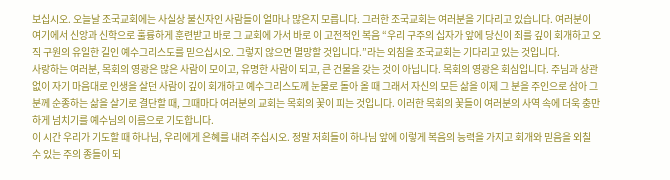보십시오. 오늘날 조국교회에는 사실상 불신자인 사람들이 얼마나 많은지 모릅니다. 그러한 조국교회는 여러분을 기다리고 있습니다. 여러분이 여기에서 신앙과 신학으로 훌륭하게 훈련받고 바로 그 교회에 가서 바로 이 고전적인 복음 “우리 구주의 십자가 앞에 당신이 죄를 깊이 회개하고 오직 구원의 유일한 길인 예수그리스도를 믿으십시오. 그렇지 않으면 멸망할 것입니다.”라는 외침을 조국교회는 기다리고 있는 것입니다.
사랑하는 여러분, 목회의 영광은 많은 사람이 모이고, 유명한 사람이 되고, 큰 건물을 갖는 것이 아닙니다. 목회의 영광은 회심입니다. 주님과 상관없이 자기 마음대로 인생을 살던 사람이 깊이 회개하고 예수그리스도께 눈물로 돌아 올 때 그래서 자신의 모든 삶을 이제 그 분을 주인으로 삼아 그분께 순종하는 삶을 살기로 결단할 때, 그때마다 여러분의 교회는 목회의 꽃이 피는 것입니다. 이러한 목회의 꽃들이 여러분의 사역 속에 더욱 충만하게 넘치기를 예수님의 이름으로 기도합니다.
이 시간 우리가 기도할 때 하나님, 우리에게 은혜를 내려 주십시오. 정말 저희들이 하나님 앞에 이렇게 복음의 능력을 가지고 회개와 믿음을 외칠 수 있는 주의 종들이 되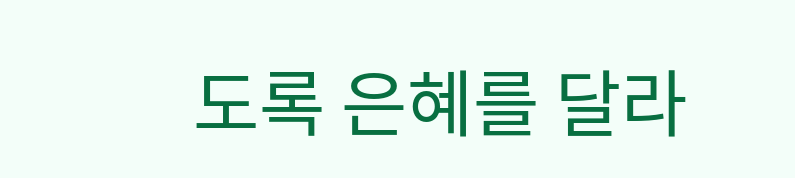도록 은혜를 달라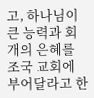고, 하나님이 큰 능력과 회개의 은혜를 조국 교회에 부어달라고 한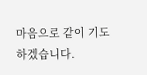마음으로 같이 기도하겠습니다.